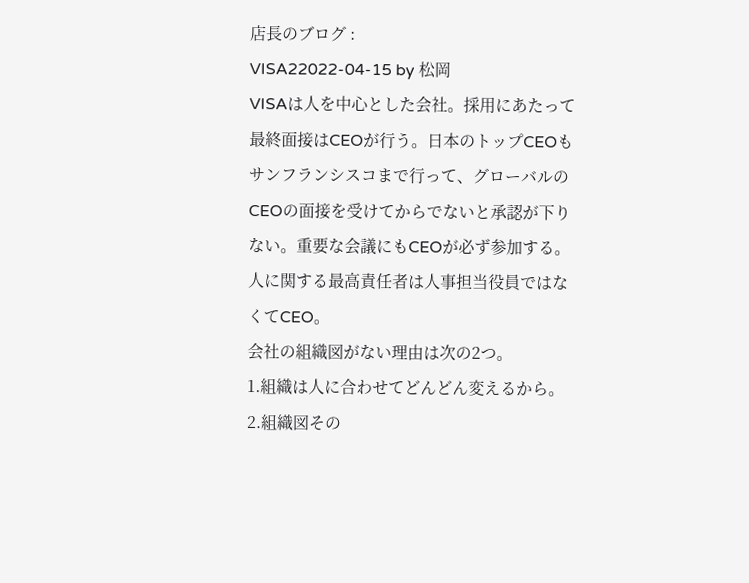店長のブログ :
VISA22022-04-15 by 松岡
VISAは人を中心とした会社。採用にあたって最終面接はCEOが行う。日本のトップCEOもサンフランシスコまで行って、グローバルのCEOの面接を受けてからでないと承認が下りない。重要な会議にもCEOが必ず参加する。
人に関する最高責任者は人事担当役員ではなくてCEO。
会社の組織図がない理由は次の2つ。
1.組織は人に合わせてどんどん変えるから。
2.組織図その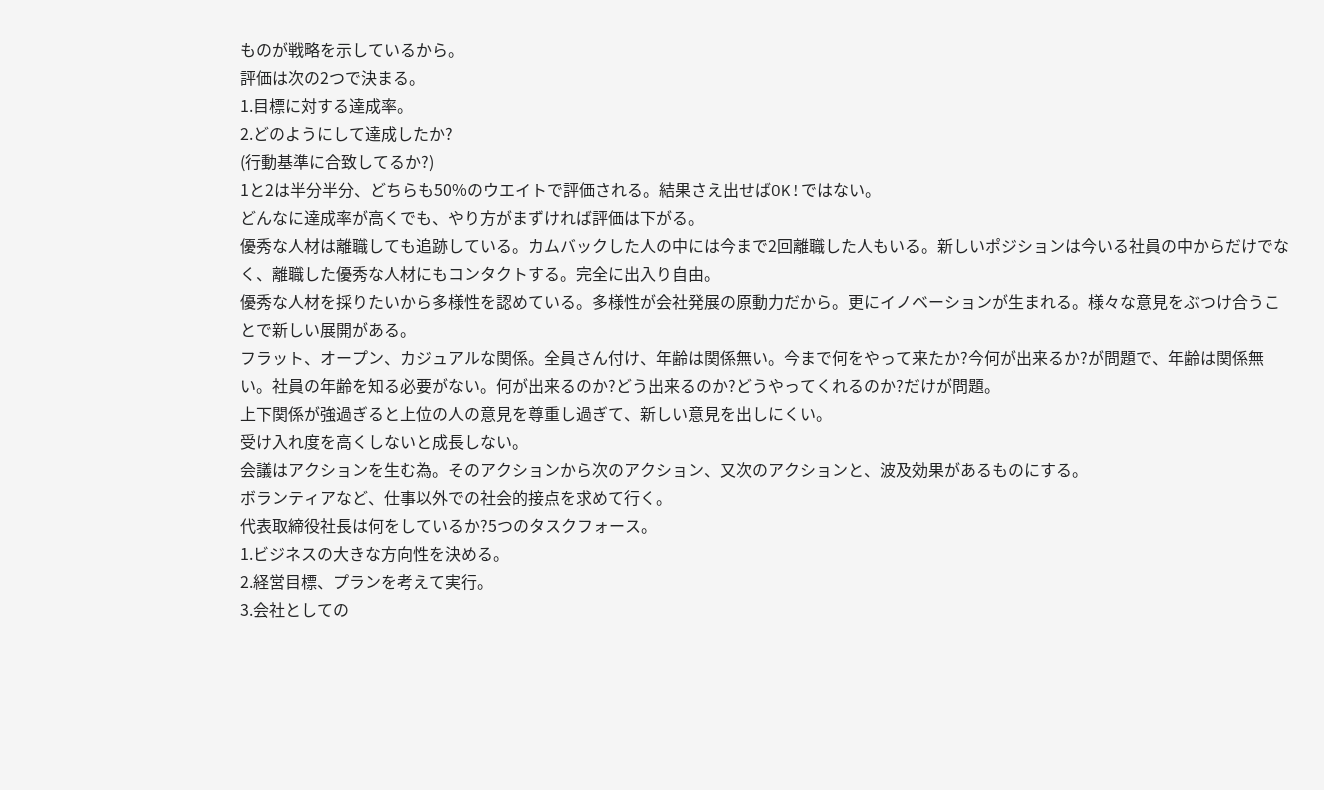ものが戦略を示しているから。
評価は次の2つで決まる。
1.目標に対する達成率。
2.どのようにして達成したか?
(行動基準に合致してるか?)
1と2は半分半分、どちらも50%のウエイトで評価される。結果さえ出せばOK!ではない。
どんなに達成率が高くでも、やり方がまずければ評価は下がる。
優秀な人材は離職しても追跡している。カムバックした人の中には今まで2回離職した人もいる。新しいポジションは今いる社員の中からだけでなく、離職した優秀な人材にもコンタクトする。完全に出入り自由。
優秀な人材を採りたいから多様性を認めている。多様性が会社発展の原動力だから。更にイノベーションが生まれる。様々な意見をぶつけ合うことで新しい展開がある。
フラット、オープン、カジュアルな関係。全員さん付け、年齢は関係無い。今まで何をやって来たか?今何が出来るか?が問題で、年齢は関係無い。社員の年齢を知る必要がない。何が出来るのか?どう出来るのか?どうやってくれるのか?だけが問題。
上下関係が強過ぎると上位の人の意見を尊重し過ぎて、新しい意見を出しにくい。
受け入れ度を高くしないと成長しない。
会議はアクションを生む為。そのアクションから次のアクション、又次のアクションと、波及効果があるものにする。
ボランティアなど、仕事以外での社会的接点を求めて行く。
代表取締役社長は何をしているか?5つのタスクフォース。
1.ビジネスの大きな方向性を決める。
2.経営目標、プランを考えて実行。
3.会社としての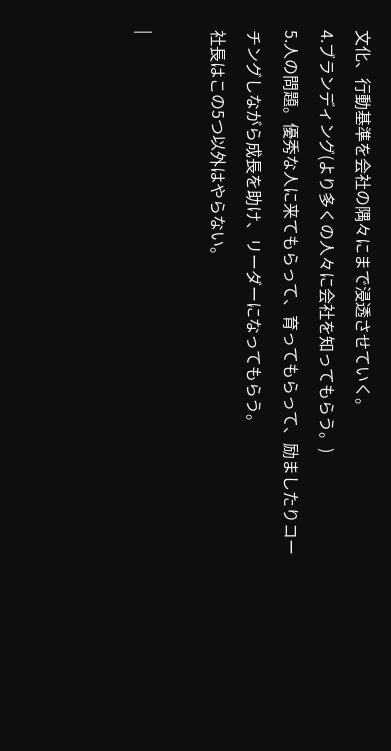文化、行動基準を会社の隅々にまで浸透させていく。
4.ブランディング(より多くの人々に会社を知ってもらう。)
5.人の問題。優秀な人に来てもらって、育ってもらって、励ましたりコーチングしながら成長を助け、リーダーになってもらう。
社長はこの5つ以外はやらない。

|